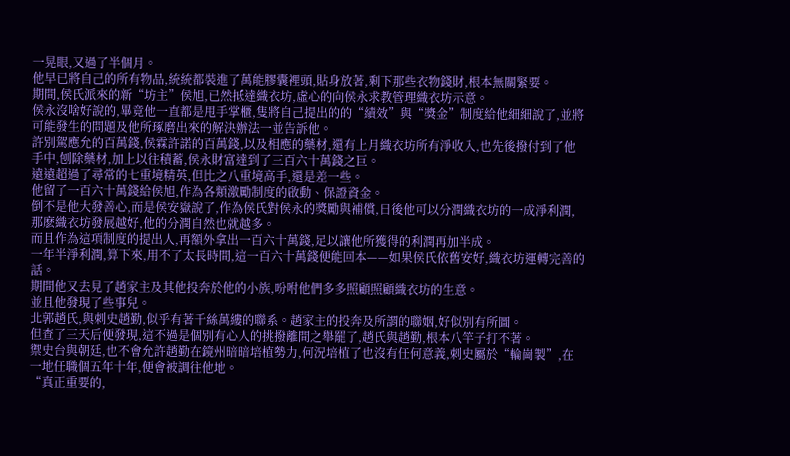一晃眼,又過了半個月。
他早已將自己的所有物品,統統都裝進了萬能膠囊裡頭,貼身放著,剩下那些衣物錢財,根本無關緊要。
期間,侯氏派來的新“坊主”侯旭,已然抵達織衣坊,虛心的向侯永求教管理織衣坊示意。
侯永沒啥好說的,畢竟他一直都是甩手掌櫃,隻將自己提出的的“績效”與“獎金”制度給他細細說了,並將可能發生的問題及他所琢磨出來的解決辦法一並告訴他。
許別駕應允的百萬錢,侯霖許諾的百萬錢,以及相應的藥材,還有上月織衣坊所有淨收入,也先後撥付到了他手中,刨除藥材,加上以往積蓄,侯永財富達到了三百六十萬錢之巨。
遠遠超過了尋常的七重境精英,但比之八重境高手,還是差一些。
他留了一百六十萬錢給侯旭,作為各類激勵制度的啟動、保證資金。
倒不是他大發善心,而是侯安嶽說了,作為侯氏對侯永的獎勵與補償,日後他可以分潤織衣坊的一成淨利潤,那麽織衣坊發展越好,他的分潤自然也就越多。
而且作為這項制度的提出人,再額外拿出一百六十萬錢,足以讓他所獲得的利潤再加半成。
一年半淨利潤,算下來,用不了太長時間,這一百六十萬錢便能回本——如果侯氏依舊安好,織衣坊運轉完善的話。
期間他又去見了趙家主及其他投奔於他的小族,吩咐他們多多照顧照顧織衣坊的生意。
並且他發現了些事兒。
北郭趙氏,與刺史趙勤,似乎有著千絲萬縷的聯系。趙家主的投奔及所謂的聯姻,好似別有所圖。
但查了三天后便發現,這不過是個別有心人的挑撥離間之舉罷了,趙氏與趙勤,根本八竿子打不著。
禦史台與朝廷,也不會允許趙勤在鏡州暗暗培植勢力,何況培植了也沒有任何意義,刺史屬於“輪崗製”,在一地任職個五年十年,便會被調往他地。
“真正重要的,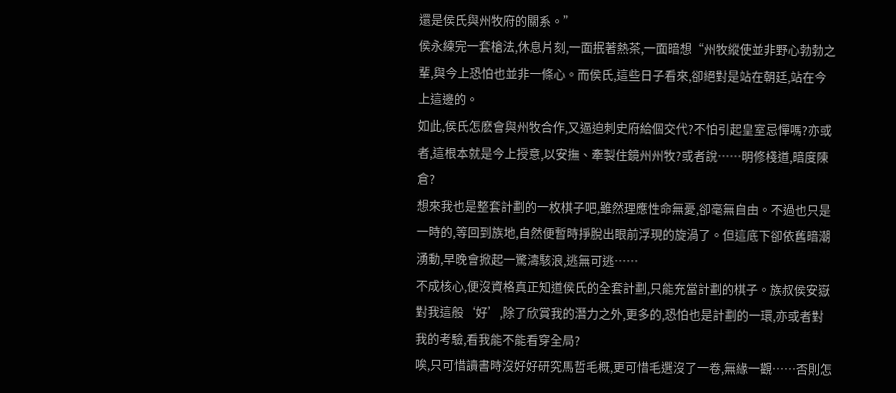還是侯氏與州牧府的關系。”
侯永練完一套槍法,休息片刻,一面抿著熱茶,一面暗想“州牧縱使並非野心勃勃之輩,與今上恐怕也並非一條心。而侯氏,這些日子看來,卻絕對是站在朝廷,站在今上這邊的。
如此,侯氏怎麽會與州牧合作,又逼迫刺史府給個交代?不怕引起皇室忌憚嗎?亦或者,這根本就是今上授意,以安撫、牽製住鏡州州牧?或者說……明修棧道,暗度陳倉?
想來我也是整套計劃的一枚棋子吧,雖然理應性命無憂,卻毫無自由。不過也只是一時的,等回到族地,自然便暫時掙脫出眼前浮現的旋渦了。但這底下卻依舊暗潮湧動,早晚會掀起一驚濤駭浪,逃無可逃……
不成核心,便沒資格真正知道侯氏的全套計劃,只能充當計劃的棋子。族叔侯安嶽對我這般‘好’,除了欣賞我的潛力之外,更多的,恐怕也是計劃的一環,亦或者對我的考驗,看我能不能看穿全局?
唉,只可惜讀書時沒好好研究馬哲毛概,更可惜毛選沒了一卷,無緣一觀……否則怎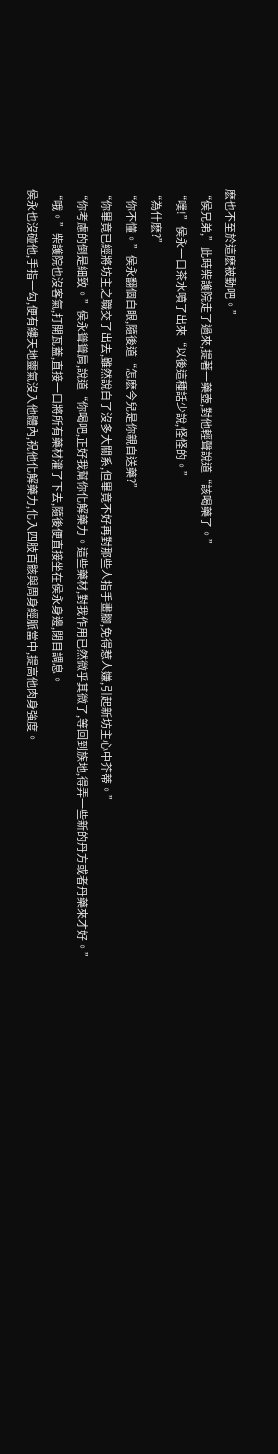麽也不至於這麽被動吧。”
“侯兄弟,”此時柴護院走了過來,提著一藥壺,對他輕聲說道“該喝藥了。”
“噗!”侯永一口茶水噴了出來“以後這種話少說,怪怪的。”
“為什麽?”
“你不懂。”侯永翻個白眼,隨後道“怎麽今兒是你親自送藥?”
“你畢竟已經將坊主之職交了出去,雖然說白了沒多大關系,但畢竟不好再對那些人指手畫腳,免得惹人嫌,引起新坊主心中芥蒂。”
“你考慮的倒是細致。”侯永聳聳肩,說道“你喝吧,正好我幫你化解藥力。這些藥材,對我作用已然微乎其微了,等回到族地,得弄一些新的丹方或者丹藥來才好。”
“哦。”柴護院也沒客氣,打開瓦蓋,直接一口將所有藥材灌了下去,隨後便直接坐在侯永身邊,閉目調息。
侯永也沒碰他,手指一勾,便有縷天地靈氣沒入他體內,祝他化解藥力,化入四肢百骸與周身經脈當中,提高他肉身強度。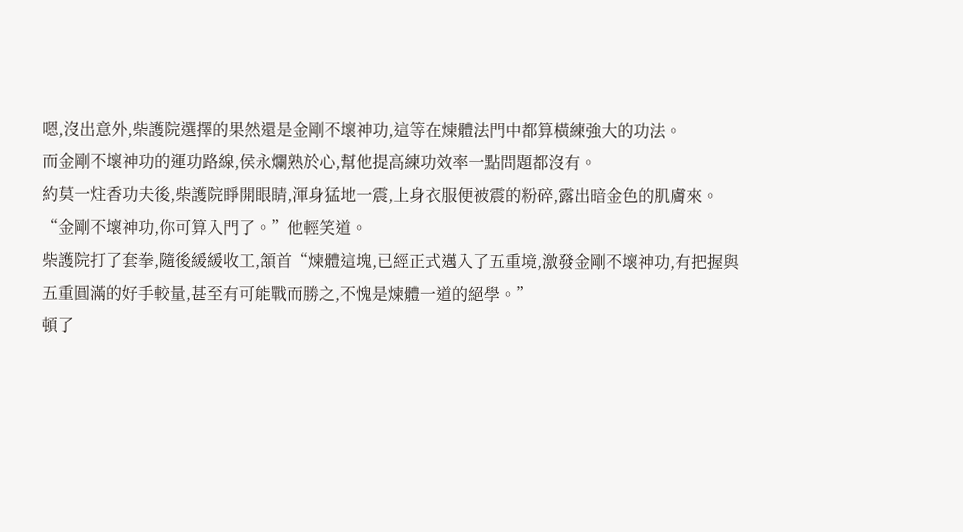嗯,沒出意外,柴護院選擇的果然還是金剛不壞神功,這等在煉體法門中都算橫練強大的功法。
而金剛不壞神功的運功路線,侯永爛熟於心,幫他提高練功效率一點問題都沒有。
約莫一炷香功夫後,柴護院睜開眼睛,渾身猛地一震,上身衣服便被震的粉碎,露出暗金色的肌膚來。
“金剛不壞神功,你可算入門了。”他輕笑道。
柴護院打了套拳,隨後緩緩收工,頷首“煉體這塊,已經正式邁入了五重境,激發金剛不壞神功,有把握與五重圓滿的好手較量,甚至有可能戰而勝之,不愧是煉體一道的絕學。”
頓了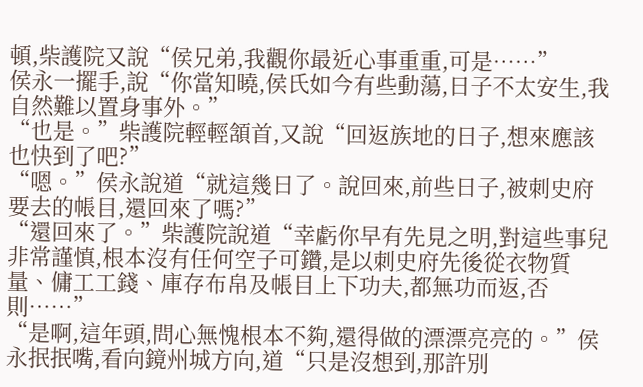頓,柴護院又說“侯兄弟,我觀你最近心事重重,可是……”
侯永一擺手,說“你當知曉,侯氏如今有些動蕩,日子不太安生,我自然難以置身事外。”
“也是。”柴護院輕輕頷首,又說“回返族地的日子,想來應該也快到了吧?”
“嗯。”侯永說道“就這幾日了。說回來,前些日子,被刺史府要去的帳目,還回來了嗎?”
“還回來了。”柴護院說道“幸虧你早有先見之明,對這些事兒非常謹慎,根本沒有任何空子可鑽,是以刺史府先後從衣物質量、傭工工錢、庫存布帛及帳目上下功夫,都無功而返,否則……”
“是啊,這年頭,問心無愧根本不夠,還得做的漂漂亮亮的。”侯永抿抿嘴,看向鏡州城方向,道“只是沒想到,那許別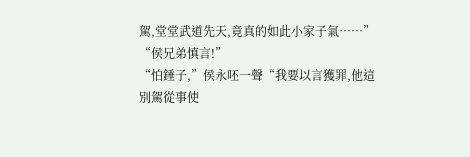駕,堂堂武道先天,竟真的如此小家子氣……”
“侯兄弟慎言!”
“怕錘子,”侯永呸一聲“我要以言獲罪,他這別駕從事使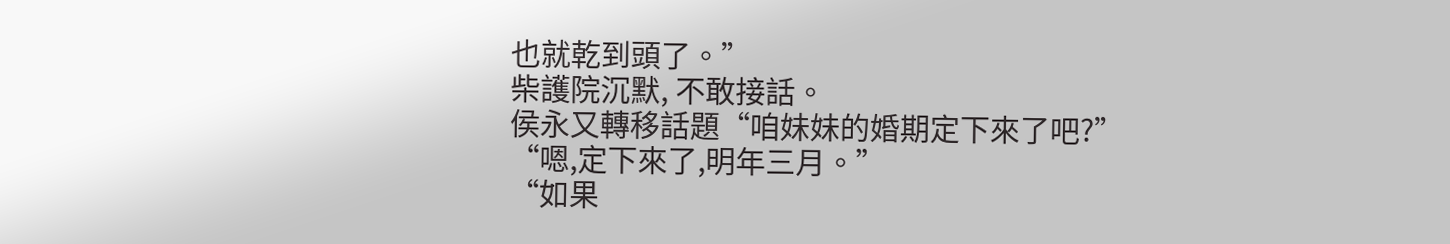也就乾到頭了。”
柴護院沉默, 不敢接話。
侯永又轉移話題“咱妹妹的婚期定下來了吧?”
“嗯,定下來了,明年三月。”
“如果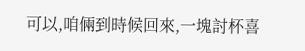可以,咱倆到時候回來,一塊討杯喜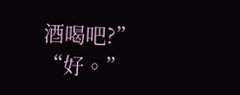酒喝吧?”
“好。”